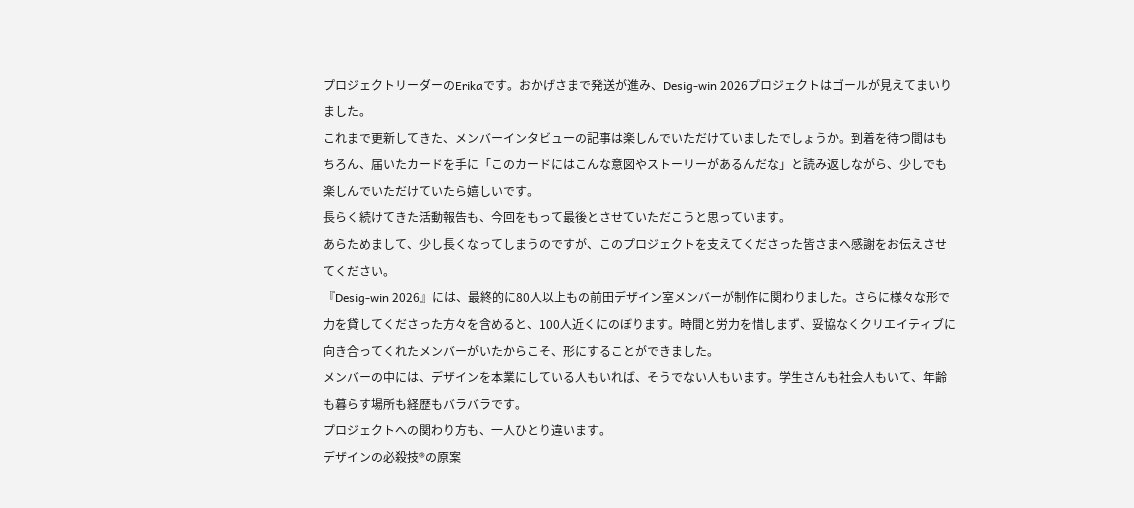プロジェクトリーダーのErikaです。おかげさまで発送が進み、Desig-win 2026プロジェクトはゴールが見えてまいりました。
これまで更新してきた、メンバーインタビューの記事は楽しんでいただけていましたでしょうか。到着を待つ間はもちろん、届いたカードを手に「このカードにはこんな意図やストーリーがあるんだな」と読み返しながら、少しでも楽しんでいただけていたら嬉しいです。
長らく続けてきた活動報告も、今回をもって最後とさせていただこうと思っています。
あらためまして、少し長くなってしまうのですが、このプロジェクトを支えてくださった皆さまへ感謝をお伝えさせてください。
『Desig-win 2026』には、最終的に80人以上もの前田デザイン室メンバーが制作に関わりました。さらに様々な形で力を貸してくださった方々を含めると、100人近くにのぼります。時間と労力を惜しまず、妥協なくクリエイティブに向き合ってくれたメンバーがいたからこそ、形にすることができました。
メンバーの中には、デザインを本業にしている人もいれば、そうでない人もいます。学生さんも社会人もいて、年齢も暮らす場所も経歴もバラバラです。
プロジェクトへの関わり方も、一人ひとり違います。
デザインの必殺技®の原案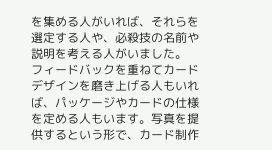を集める人がいれば、それらを選定する人や、必殺技の名前や説明を考える人がいました。
フィードバックを重ねてカードデザインを磨き上げる人もいれば、パッケージやカードの仕様を定める人もいます。写真を提供するという形で、カード制作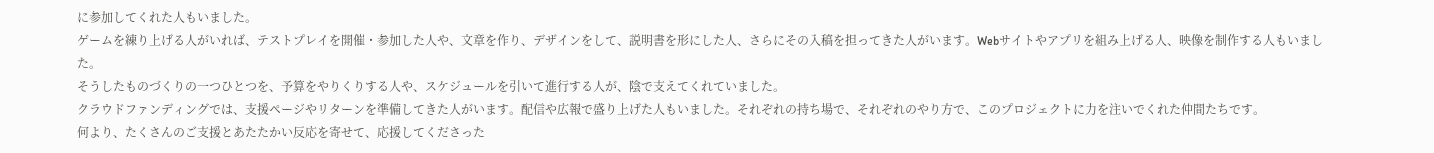に参加してくれた人もいました。
ゲームを練り上げる人がいれば、テストプレイを開催・参加した人や、文章を作り、デザインをして、説明書を形にした人、さらにその入稿を担ってきた人がいます。Webサイトやアプリを組み上げる人、映像を制作する人もいました。
そうしたものづくりの一つひとつを、予算をやりくりする人や、スケジュールを引いて進行する人が、陰で支えてくれていました。
クラウドファンディングでは、支援ページやリターンを準備してきた人がいます。配信や広報で盛り上げた人もいました。それぞれの持ち場で、それぞれのやり方で、このプロジェクトに力を注いでくれた仲間たちです。
何より、たくさんのご支援とあたたかい反応を寄せて、応援してくださった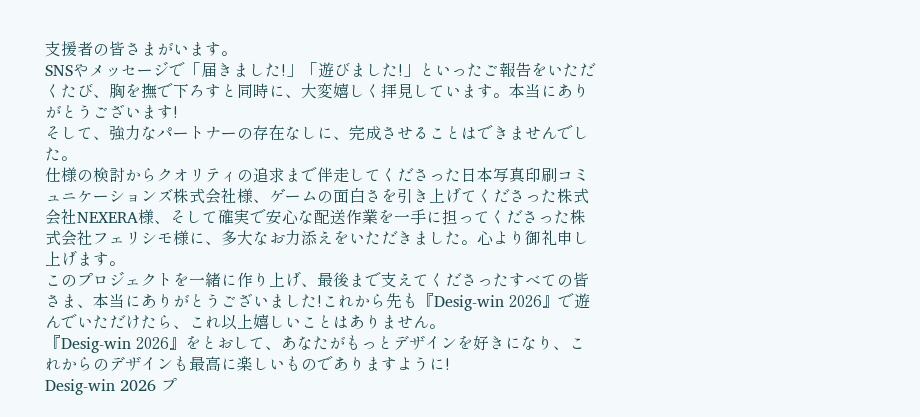支援者の皆さまがいます。
SNSやメッセージで「届きました!」「遊びました!」といったご報告をいただくたび、胸を撫で下ろすと同時に、大変嬉しく拝見しています。本当にありがとうございます!
そして、強力なパートナーの存在なしに、完成させることはできませんでした。
仕様の検討からクオリティの追求まで伴走してくださった日本写真印刷コミュニケーションズ株式会社様、ゲームの面白さを引き上げてくださった株式会社NEXERA様、そして確実で安心な配送作業を一手に担ってくださった株式会社フェリシモ様に、多大なお力添えをいただきました。心より御礼申し上げます。
このプロジェクトを一緒に作り上げ、最後まで支えてくださったすべての皆さま、本当にありがとうございました!これから先も『Desig-win 2026』で遊んでいただけたら、これ以上嬉しいことはありません。
『Desig-win 2026』をとおして、あなたがもっとデザインを好きになり、これからのデザインも最高に楽しいものでありますように!
Desig-win 2026 プ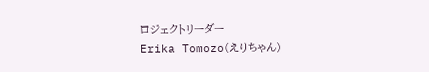ロジェクトリーダー
Erika Tomozo(えりちゃん)